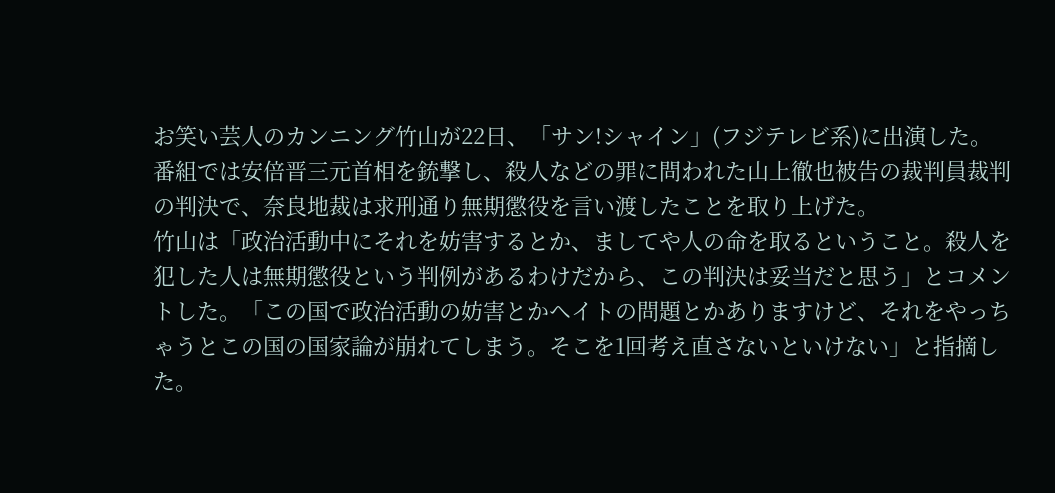お笑い芸人のカンニング竹山が22日、「サン!シャイン」(フジテレビ系)に出演した。
番組では安倍晋三元首相を銃撃し、殺人などの罪に問われた山上徹也被告の裁判員裁判の判決で、奈良地裁は求刑通り無期懲役を言い渡したことを取り上げた。
竹山は「政治活動中にそれを妨害するとか、ましてや人の命を取るということ。殺人を犯した人は無期懲役という判例があるわけだから、この判決は妥当だと思う」とコメントした。「この国で政治活動の妨害とかヘイトの問題とかありますけど、それをやっちゃうとこの国の国家論が崩れてしまう。そこを1回考え直さないといけない」と指摘した。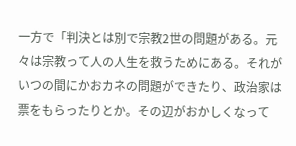一方で「判決とは別で宗教2世の問題がある。元々は宗教って人の人生を救うためにある。それがいつの間にかおカネの問題ができたり、政治家は票をもらったりとか。その辺がおかしくなって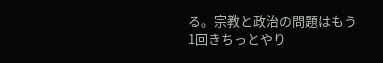る。宗教と政治の問題はもう1回きちっとやり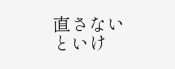直さないといけ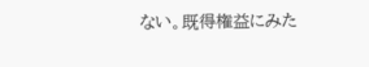ない。既得権益にみた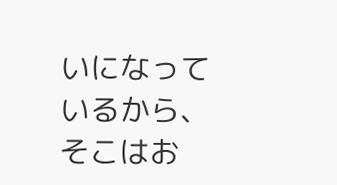いになっているから、そこはお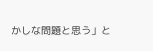かしな問題と思う」と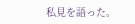私見を語った。